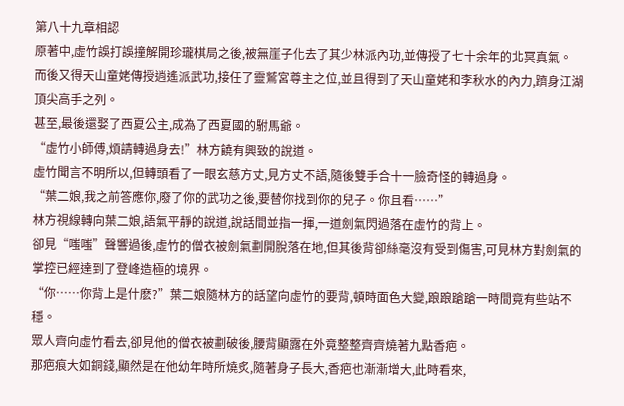第八十九章相認
原著中,虛竹誤打誤撞解開珍瓏棋局之後,被無崖子化去了其少林派內功,並傳授了七十余年的北冥真氣。
而後又得天山童姥傳授逍遙派武功,接任了靈鷲宮尊主之位,並且得到了天山童姥和李秋水的內力,躋身江湖頂尖高手之列。
甚至,最後還娶了西夏公主,成為了西夏國的駙馬爺。
“虛竹小師傅,煩請轉過身去!”林方饒有興致的說道。
虛竹聞言不明所以,但轉頭看了一眼玄慈方丈,見方丈不語,隨後雙手合十一臉奇怪的轉過身。
“葉二娘,我之前答應你,廢了你的武功之後,要替你找到你的兒子。你且看……”
林方視線轉向葉二娘,語氣平靜的說道,說話間並指一揮,一道劍氣閃過落在虛竹的背上。
卻見“嗤嗤”聲響過後,虛竹的僧衣被劍氣劃開脫落在地,但其後背卻絲毫沒有受到傷害,可見林方對劍氣的掌控已經達到了登峰造極的境界。
“你……你背上是什麽?”葉二娘隨林方的話望向虛竹的要背,頓時面色大變,踉踉蹌蹌一時間竟有些站不穩。
眾人齊向虛竹看去,卻見他的僧衣被劃破後,腰背顯露在外竟整整齊齊燒著九點香疤。
那疤痕大如銅錢,顯然是在他幼年時所燒炙,隨著身子長大,香疤也漸漸增大,此時看來,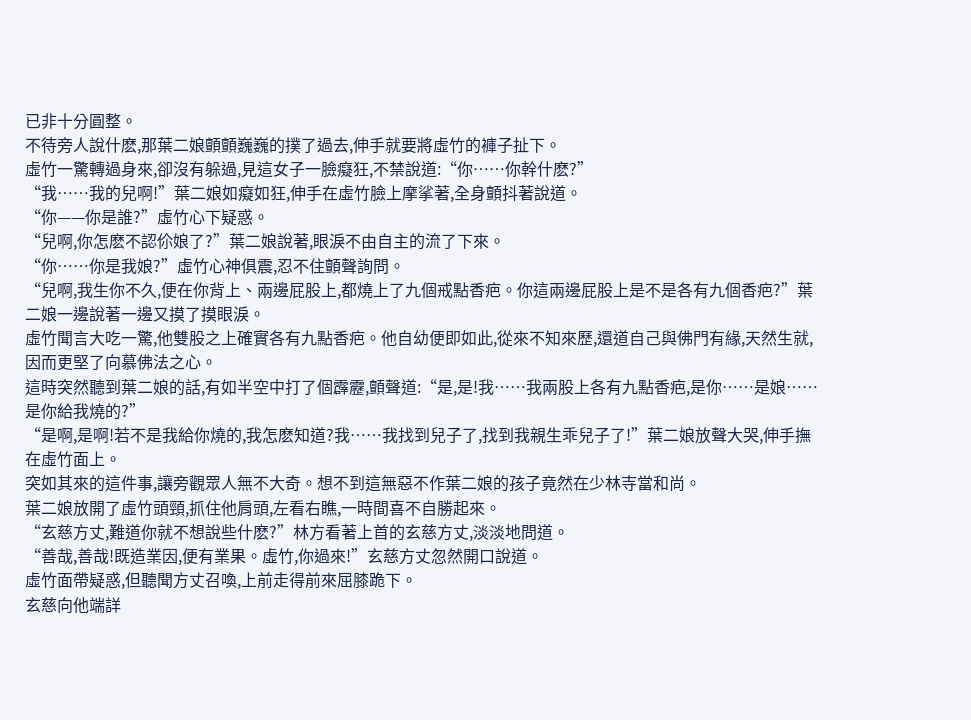已非十分圓整。
不待旁人說什麽,那葉二娘顫顫巍巍的撲了過去,伸手就要將虛竹的褲子扯下。
虛竹一驚轉過身來,卻沒有躲過,見這女子一臉癡狂,不禁說道:“你……你幹什麽?”
“我……我的兒啊!”葉二娘如癡如狂,伸手在虛竹臉上摩挲著,全身顫抖著說道。
“你——你是誰?”虛竹心下疑惑。
“兒啊,你怎麽不認伱娘了?”葉二娘說著,眼淚不由自主的流了下來。
“你……你是我娘?”虛竹心神俱震,忍不住顫聲詢問。
“兒啊,我生你不久,便在你背上、兩邊屁股上,都燒上了九個戒點香疤。你這兩邊屁股上是不是各有九個香疤?”葉二娘一邊說著一邊又摸了摸眼淚。
虛竹聞言大吃一驚,他雙股之上確實各有九點香疤。他自幼便即如此,從來不知來歷,還道自己與佛門有緣,天然生就,因而更堅了向慕佛法之心。
這時突然聽到葉二娘的話,有如半空中打了個霹靂,顫聲道:“是,是!我……我兩股上各有九點香疤,是你……是娘……是你給我燒的?”
“是啊,是啊!若不是我給你燒的,我怎麽知道?我……我找到兒子了,找到我親生乖兒子了!”葉二娘放聲大哭,伸手撫在虛竹面上。
突如其來的這件事,讓旁觀眾人無不大奇。想不到這無惡不作葉二娘的孩子竟然在少林寺當和尚。
葉二娘放開了虛竹頭頸,抓住他肩頭,左看右瞧,一時間喜不自勝起來。
“玄慈方丈,難道你就不想說些什麽?”林方看著上首的玄慈方丈,淡淡地問道。
“善哉,善哉!既造業因,便有業果。虛竹,你過來!”玄慈方丈忽然開口說道。
虛竹面帶疑惑,但聽聞方丈召喚,上前走得前來屈膝跪下。
玄慈向他端詳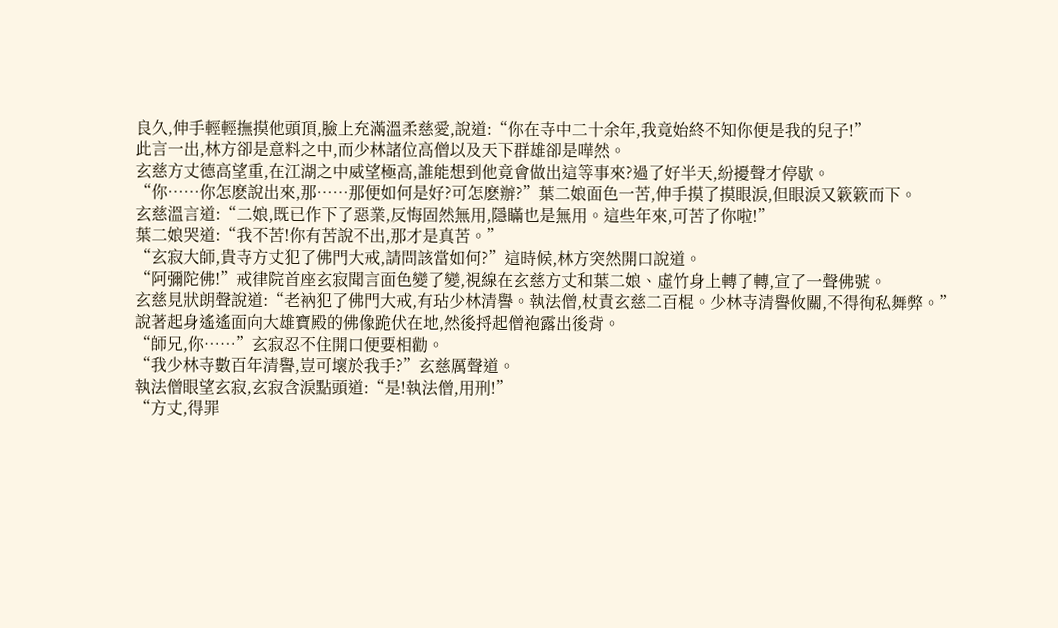良久,伸手輕輕撫摸他頭頂,臉上充滿溫柔慈愛,說道:“你在寺中二十余年,我竟始終不知你便是我的兒子!”
此言一出,林方卻是意料之中,而少林諸位高僧以及天下群雄卻是嘩然。
玄慈方丈德高望重,在江湖之中威望極高,誰能想到他竟會做出這等事來?過了好半天,紛擾聲才停歇。
“你……你怎麽說出來,那……那便如何是好?可怎麽辦?”葉二娘面色一苦,伸手摸了摸眼淚,但眼淚又簌簌而下。
玄慈溫言道:“二娘,既已作下了惡業,反悔固然無用,隱瞞也是無用。這些年來,可苦了你啦!”
葉二娘哭道:“我不苦!你有苦說不出,那才是真苦。”
“玄寂大師,貴寺方丈犯了佛門大戒,請問該當如何?”這時候,林方突然開口說道。
“阿彌陀佛!”戒律院首座玄寂聞言面色變了變,視線在玄慈方丈和葉二娘、虛竹身上轉了轉,宣了一聲佛號。
玄慈見狀朗聲說道:“老衲犯了佛門大戒,有玷少林清譽。執法僧,杖責玄慈二百棍。少林寺清譽攸關,不得徇私舞弊。”
說著起身遙遙面向大雄寶殿的佛像跪伏在地,然後捋起僧袍露出後背。
“師兄,你……”玄寂忍不住開口便要相勸。
“我少林寺數百年清譽,豈可壞於我手?”玄慈厲聲道。
執法僧眼望玄寂,玄寂含淚點頭道:“是!執法僧,用刑!”
“方丈,得罪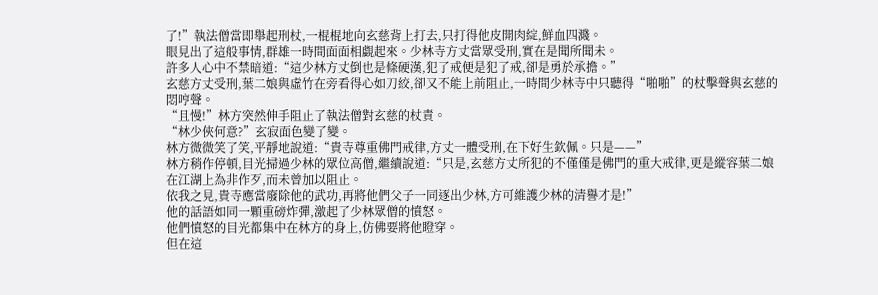了!”執法僧當即舉起刑杖,一棍棍地向玄慈背上打去,只打得他皮開肉綻,鮮血四濺。
眼見出了這般事情,群雄一時間面面相覷起來。少林寺方丈當眾受刑,實在是聞所聞未。
許多人心中不禁暗道:“這少林方丈倒也是條硬漢,犯了戒便是犯了戒,卻是勇於承擔。”
玄慈方丈受刑,葉二娘與虛竹在旁看得心如刀絞,卻又不能上前阻止,一時間少林寺中只聽得“啪啪”的杖擊聲與玄慈的悶哼聲。
“且慢!”林方突然伸手阻止了執法僧對玄慈的杖責。
“林少俠何意?”玄寂面色變了變。
林方微微笑了笑,平靜地說道:“貴寺尊重佛門戒律,方丈一體受刑,在下好生欽佩。只是——”
林方稍作停頓,目光掃過少林的眾位高僧,繼續說道:“只是,玄慈方丈所犯的不僅僅是佛門的重大戒律,更是縱容葉二娘在江湖上為非作歹,而未曾加以阻止。
依我之見,貴寺應當廢除他的武功,再將他們父子一同逐出少林,方可維護少林的清譽才是!”
他的話語如同一顆重磅炸彈,激起了少林眾僧的憤怒。
他們憤怒的目光都集中在林方的身上,仿佛要將他瞪穿。
但在這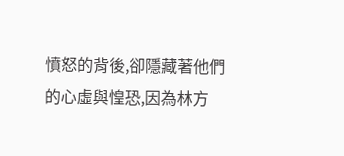憤怒的背後,卻隱藏著他們的心虛與惶恐,因為林方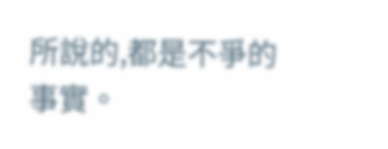所說的,都是不爭的事實。